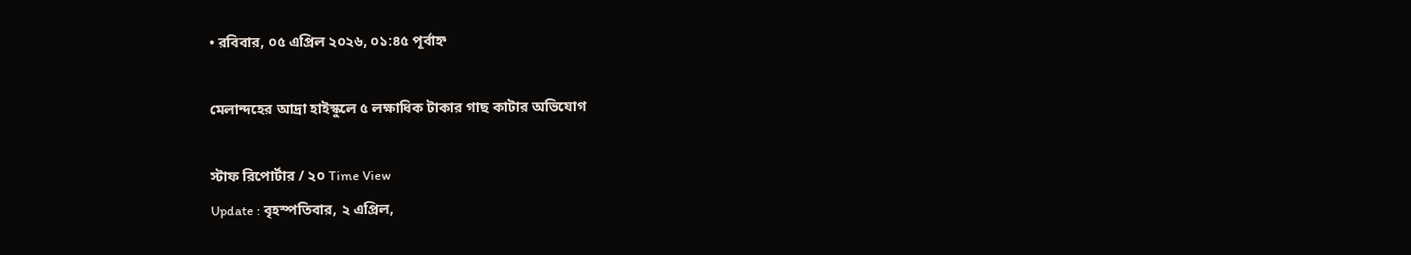• রবিবার, ০৫ এপ্রিল ২০২৬, ০১:৪৫ পূর্বাহ্ন

মেলান্দহের আদ্রা হাইস্কুলে ৫ লক্ষাধিক টাকার গাছ কাটার অভিযোগ

স্টাফ রিপোর্টার / ২০ Time View
Update : বৃহস্পতিবার, ২ এপ্রিল,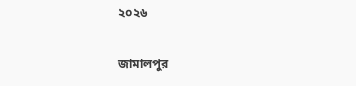২০২৬

জামালপুর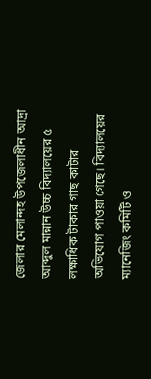জেলার মেলান্দহ উপজেলাধীন আদ্রা আব্দুল মান্নান উচ্চ বিদ্যালয়ের ৫ লক্ষাধিক টাকার গাছ কাটার অভিযোগ পাওয়া গেছে। বিদ্যালয়ের ম্যানেজিং কমিটি ও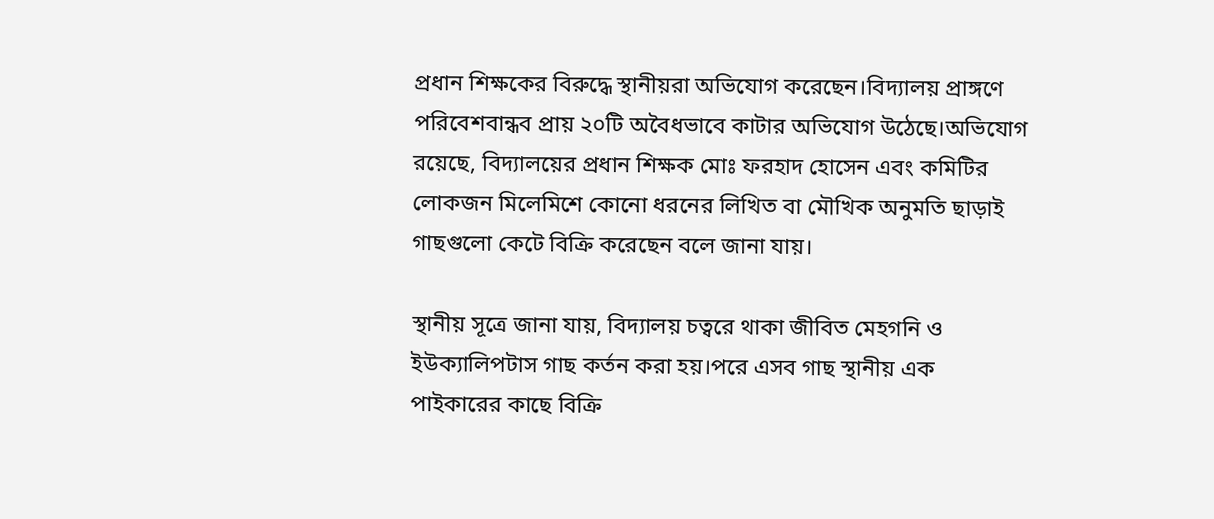প্রধান শিক্ষকের বিরুদ্ধে স্থানীয়রা অভিযোগ করেছেন।বিদ্যালয় প্রাঙ্গণে পরিবেশবান্ধব প্রায় ২০টি অবৈধভাবে কাটার অভিযোগ উঠেছে।অভিযোগ রয়েছে, বিদ্যালয়ের প্রধান শিক্ষক মোঃ ফরহাদ হোসেন এবং কমিটির লোকজন মিলেমিশে কোনো ধরনের লিখিত বা মৌখিক অনুমতি ছাড়াই গাছগুলো কেটে বিক্রি করেছেন বলে জানা যায়।

স্থানীয় সূত্রে জানা যায়, বিদ্যালয় চত্বরে থাকা জীবিত মেহগনি ও ইউক্যালিপটাস গাছ কর্তন করা হয়।পরে এসব গাছ স্থানীয় এক পাইকারের কাছে বিক্রি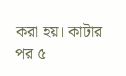করা হয়। কাটার পর ৫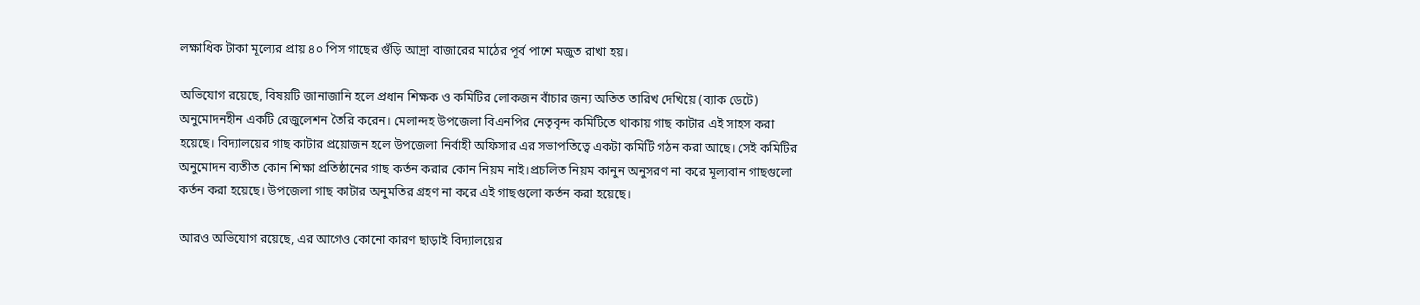লক্ষাধিক টাকা মূল্যের প্রায় ৪০ পিস গাছের গুঁড়ি আদ্রা বাজারের মাঠের পূর্ব পাশে মজুত রাখা হয়।

অভিযোগ রয়েছে, বিষয়টি জানাজানি হলে প্রধান শিক্ষক ও কমিটির লোকজন বাঁচার জন্য অতিত তারিখ দেখিয়ে (ব্যাক ডেটে) অনুমোদনহীন একটি রেজুলেশন তৈরি করেন। মেলান্দহ উপজেলা বিএনপির নেতৃবৃন্দ কমিটিতে থাকায় গাছ কাটার এই সাহস করা হয়েছে। বিদ্যালয়ের গাছ কাটার প্রয়োজন হলে উপজেলা নির্বাহী অফিসার এর সভাপতিত্বে একটা কমিটি গঠন করা আছে। সেই কমিটির অনুমোদন ব্যতীত কোন শিক্ষা প্রতিষ্ঠানের গাছ কর্তন করার কোন নিয়ম নাই।প্রচলিত নিয়ম কানুন অনুসরণ না করে মূল্যবান গাছগুলো কর্তন করা হয়েছে। উপজেলা গাছ কাটার অনুমতির গ্রহণ না করে এই গাছগুলো কর্তন করা হয়েছে।

আরও অভিযোগ রয়েছে, এর আগেও কোনো কারণ ছাড়াই বিদ্যালয়ের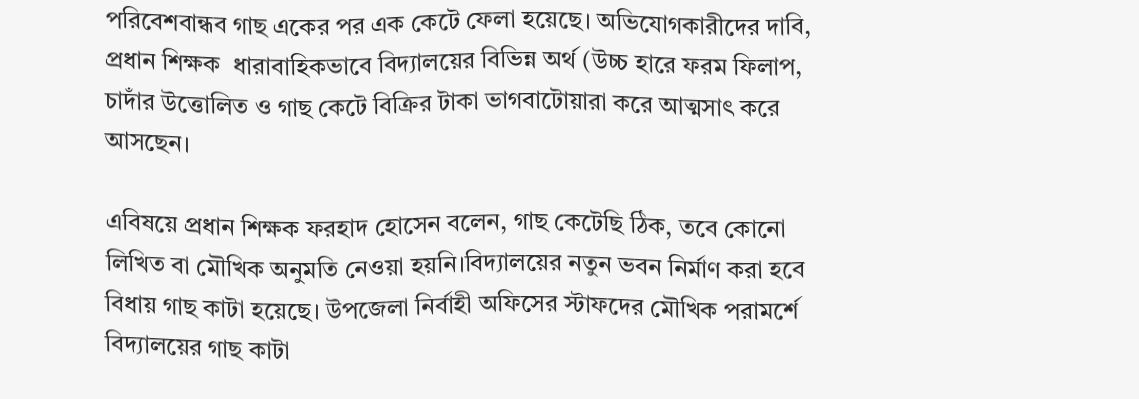পরিবেশবান্ধব গাছ একের পর এক কেটে ফেলা হয়েছে। অভিযোগকারীদের দাবি, প্রধান শিক্ষক  ধারাবাহিকভাবে বিদ্যালয়ের বিভিন্ন অর্থ (উচ্চ হারে ফরম ফিলাপ, চাদাঁর উত্তোলিত ও গাছ কেটে বিক্রির টাকা ভাগবাটোয়ারা করে আত্মসাৎ করে আসছেন।

এবিষয়ে প্রধান শিক্ষক ফরহাদ হোসেন বলেন, গাছ কেটেছি ঠিক, তবে কোনো লিখিত বা মৌখিক অনুমতি নেওয়া হয়নি।বিদ্যালয়ের নতুন ভবন নির্মাণ করা হবে বিধায় গাছ কাটা হয়েছে। উপজেলা নির্বাহী অফিসের স্টাফদের মৌখিক পরামর্শে বিদ্যালয়ের গাছ কাটা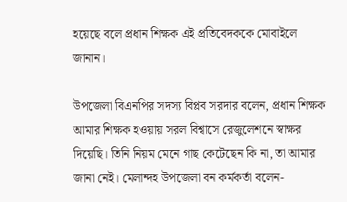হয়েছে বলে প্রধান শিক্ষক এই প্রতিবেদককে মোবাইলে জানান।

উপজেলা বিএনপির সদস্য বিপ্লব সরদার বলেন, প্রধান শিক্ষক আমার শিক্ষক হওয়ায় সরল বিশ্বাসে রেজুলেশনে স্বাক্ষর দিয়েছি। তিনি নিয়ম মেনে গাছ কেটেছেন কি না, তা আমার জানা নেই। মেলান্দহ উপজেলা বন কর্মকর্তা বলেন-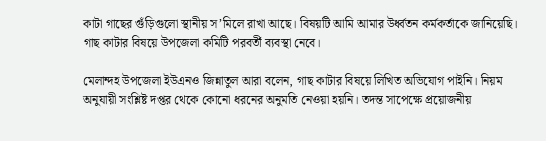কাটা গাছের গুঁড়িগুলো স্থানীয় স’মিলে রাখা আছে। বিষয়টি আমি আমার উর্ধ্বতন কর্মকর্তাকে জানিয়েছি। গাছ কাটার বিষয়ে উপজেলা কমিটি পরবর্তী ব্যবস্থা নেবে।

মেলান্দহ উপজেলা ইউএনও জিন্নাতুল আরা বলেন, গাছ কাটার বিষয়ে লিখিত অভিযোগ পাইনি। নিয়ম অনুযায়ী সংশ্লিষ্ট দপ্তর থেকে কোনো ধরনের অনুমতি নেওয়া হয়নি। তদন্ত সাপেক্ষে প্রয়োজনীয়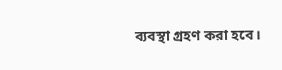ব্যবস্থা গ্রহণ করা হবে।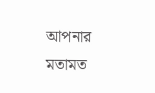আপনার মতামত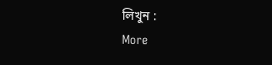লিখুন :
More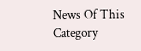News Of This Category